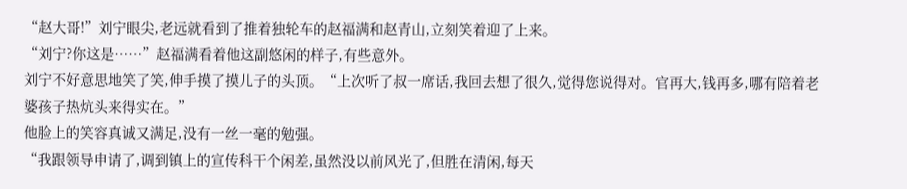“赵大哥!”刘宁眼尖,老远就看到了推着独轮车的赵福满和赵青山,立刻笑着迎了上来。
“刘宁?你这是……”赵福满看着他这副悠闲的样子,有些意外。
刘宁不好意思地笑了笑,伸手摸了摸儿子的头顶。“上次听了叔一席话,我回去想了很久,觉得您说得对。官再大,钱再多,哪有陪着老婆孩子热炕头来得实在。”
他脸上的笑容真诚又满足,没有一丝一毫的勉强。
“我跟领导申请了,调到镇上的宣传科干个闲差,虽然没以前风光了,但胜在清闲,每天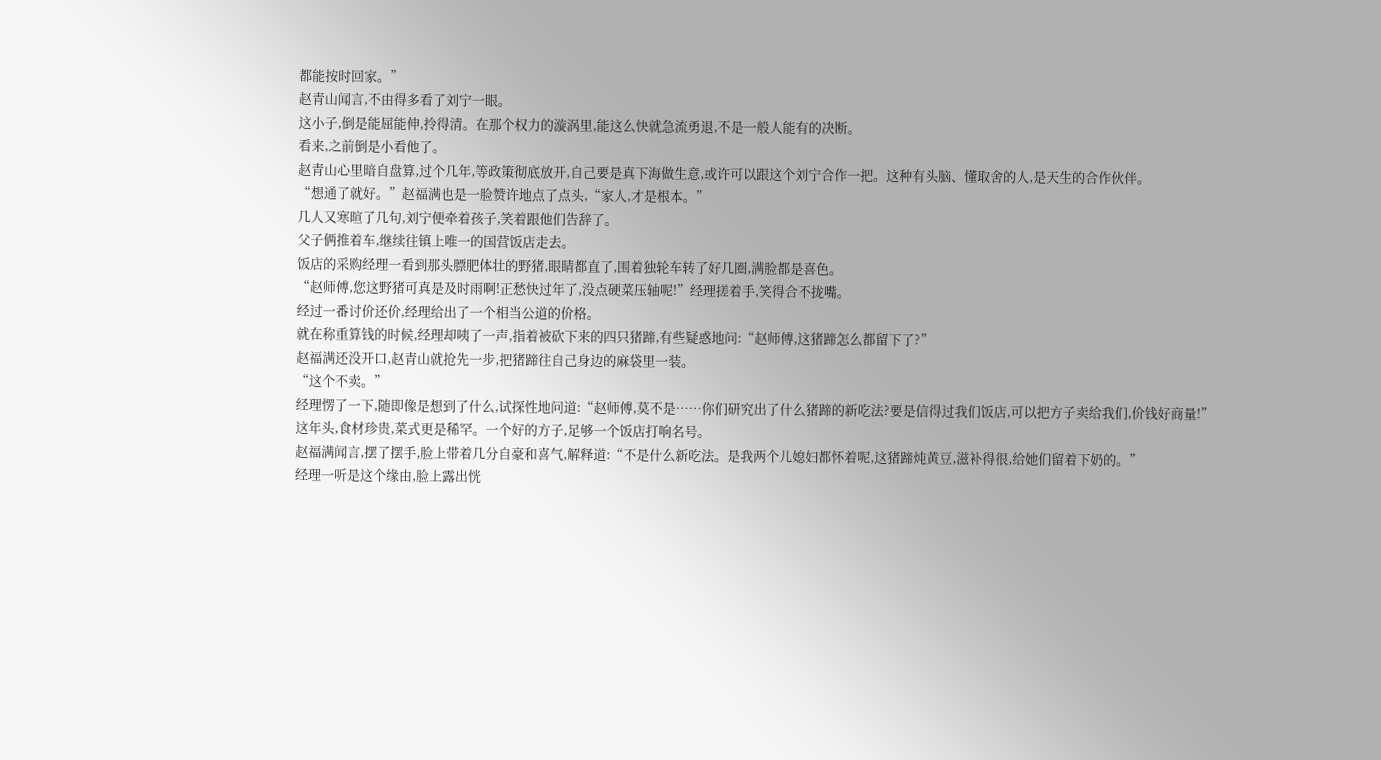都能按时回家。”
赵青山闻言,不由得多看了刘宁一眼。
这小子,倒是能屈能伸,拎得清。在那个权力的漩涡里,能这么快就急流勇退,不是一般人能有的决断。
看来,之前倒是小看他了。
赵青山心里暗自盘算,过个几年,等政策彻底放开,自己要是真下海做生意,或许可以跟这个刘宁合作一把。这种有头脑、懂取舍的人,是天生的合作伙伴。
“想通了就好。”赵福满也是一脸赞许地点了点头,“家人,才是根本。”
几人又寒暄了几句,刘宁便牵着孩子,笑着跟他们告辞了。
父子俩推着车,继续往镇上唯一的国营饭店走去。
饭店的采购经理一看到那头膘肥体壮的野猪,眼睛都直了,围着独轮车转了好几圈,满脸都是喜色。
“赵师傅,您这野猪可真是及时雨啊!正愁快过年了,没点硬菜压轴呢!”经理搓着手,笑得合不拢嘴。
经过一番讨价还价,经理给出了一个相当公道的价格。
就在称重算钱的时候,经理却咦了一声,指着被砍下来的四只猪蹄,有些疑惑地问:“赵师傅,这猪蹄怎么都留下了?”
赵福满还没开口,赵青山就抢先一步,把猪蹄往自己身边的麻袋里一装。
“这个不卖。”
经理愣了一下,随即像是想到了什么,试探性地问道:“赵师傅,莫不是……你们研究出了什么猪蹄的新吃法?要是信得过我们饭店,可以把方子卖给我们,价钱好商量!”
这年头,食材珍贵,菜式更是稀罕。一个好的方子,足够一个饭店打响名号。
赵福满闻言,摆了摆手,脸上带着几分自豪和喜气,解释道:“不是什么新吃法。是我两个儿媳妇都怀着呢,这猪蹄炖黄豆,滋补得很,给她们留着下奶的。”
经理一听是这个缘由,脸上露出恍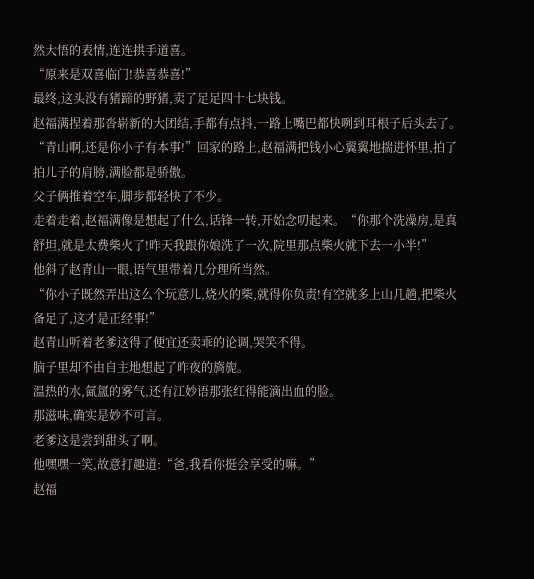然大悟的表情,连连拱手道喜。
“原来是双喜临门!恭喜恭喜!”
最终,这头没有猪蹄的野猪,卖了足足四十七块钱。
赵福满捏着那沓崭新的大团结,手都有点抖,一路上嘴巴都快咧到耳根子后头去了。
“青山啊,还是你小子有本事!”回家的路上,赵福满把钱小心翼翼地揣进怀里,拍了拍儿子的肩膀,满脸都是骄傲。
父子俩推着空车,脚步都轻快了不少。
走着走着,赵福满像是想起了什么,话锋一转,开始念叨起来。“你那个洗澡房,是真舒坦,就是太费柴火了!昨天我跟你娘洗了一次,院里那点柴火就下去一小半!”
他斜了赵青山一眼,语气里带着几分理所当然。
“你小子既然弄出这么个玩意儿,烧火的柴,就得你负责!有空就多上山几趟,把柴火备足了,这才是正经事!”
赵青山听着老爹这得了便宜还卖乖的论调,哭笑不得。
脑子里却不由自主地想起了昨夜的旖旎。
温热的水,氤氲的雾气,还有江妙语那张红得能滴出血的脸。
那滋味,确实是妙不可言。
老爹这是尝到甜头了啊。
他嘿嘿一笑,故意打趣道:“爸,我看你挺会享受的嘛。”
赵福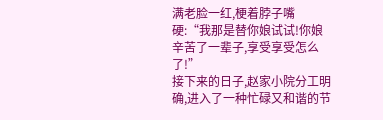满老脸一红,梗着脖子嘴硬:“我那是替你娘试试!你娘辛苦了一辈子,享受享受怎么了!”
接下来的日子,赵家小院分工明确,进入了一种忙碌又和谐的节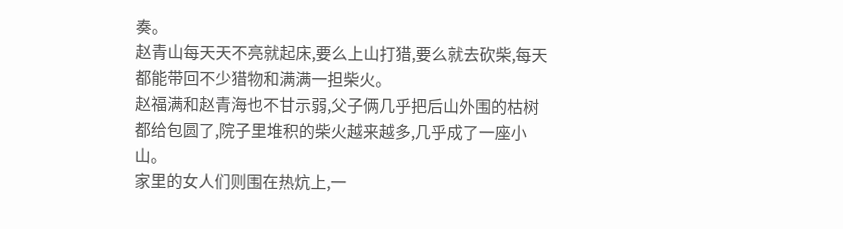奏。
赵青山每天天不亮就起床,要么上山打猎,要么就去砍柴,每天都能带回不少猎物和满满一担柴火。
赵福满和赵青海也不甘示弱,父子俩几乎把后山外围的枯树都给包圆了,院子里堆积的柴火越来越多,几乎成了一座小山。
家里的女人们则围在热炕上,一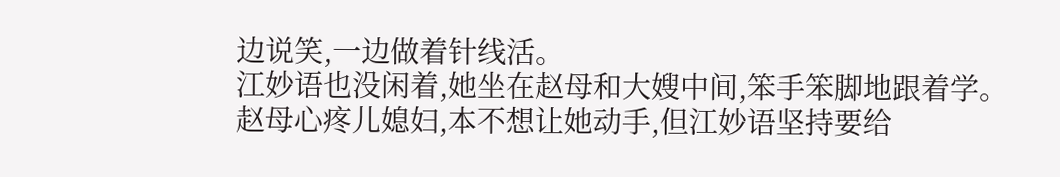边说笑,一边做着针线活。
江妙语也没闲着,她坐在赵母和大嫂中间,笨手笨脚地跟着学。
赵母心疼儿媳妇,本不想让她动手,但江妙语坚持要给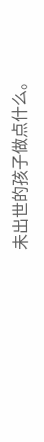未出世的孩子做点什么。